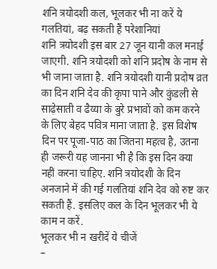शनि त्रयोदशी कल, भूलकर भी ना करें ये गलतियां, बढ़ सकती हैं परेशानियां
शनि त्रयोदशी इस बार 27 जून यानी कल मनाई जाएगी. शनि त्रयोदशी को शनि प्रदोष के नाम से भी जाना जाता है. शनि त्रयोदशी यानी प्रदोष व्रत का दिन शनि देव की कृपा पाने और कुंडली से साढ़ेसाती व ढैय्या के बुरे प्रभावों को कम करने के लिए बेहद पवित्र माना जाता है. इस विशेष दिन पर पूजा-पाठ का जितना महत्व है, उतना ही जरूरी यह जानना भी है कि इस दिन क्या नहीं करना चाहिए. शनि त्रयोदशी के दिन अनजाने में की गई गलतियां शनि देव को रुष्ट कर सकती हैं. इसलिए कल के दिन भूलकर भी ये काम न करें.
भूलकर भी न खरीदें ये चीजें
–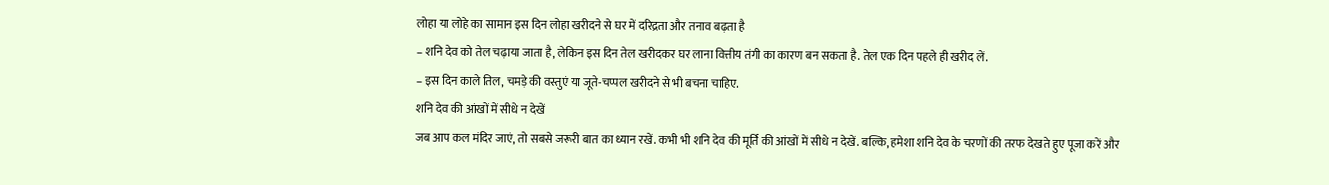लोहा या लोहे का सामान इस दिन लोहा खरीदने से घर में दरिद्रता और तनाव बढ़ता है
– शनि देव को तेल चढ़ाया जाता है, लेकिन इस दिन तेल खरीदकर घर लाना वित्तीय तंगी का कारण बन सकता है. तेल एक दिन पहले ही खरीद लें.
– इस दिन काले तिल, चमड़े की वस्तुएं या जूते-चप्पल खरीदने से भी बचना चाहिए.
शनि देव की आंखों में सीधे न देखें
जब आप कल मंदिर जाएं, तो सबसे जरूरी बात का ध्यान रखें. कभी भी शनि देव की मूर्ति की आंखों में सीधे न देखें. बल्कि, हमेशा शनि देव के चरणों की तरफ देखते हुए पूजा करें और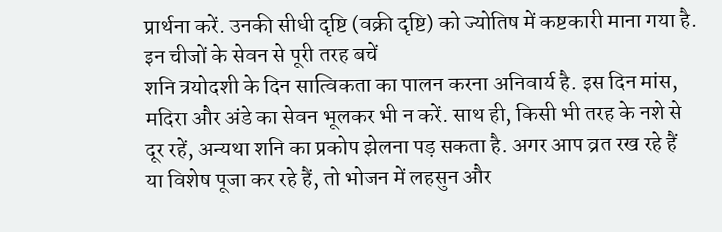प्रार्थना करें. उनकी सीधी दृष्टि (वक्री दृष्टि) को ज्योतिष में कष्टकारी माना गया है.
इन चीजों के सेवन से पूरी तरह बचें
शनि त्रयोदशी के दिन सात्विकता का पालन करना अनिवार्य है. इस दिन मांस, मदिरा और अंडे का सेवन भूलकर भी न करें. साथ ही, किसी भी तरह के नशे से दूर रहें, अन्यथा शनि का प्रकोप झेलना पड़ सकता है. अगर आप व्रत रख रहे हैं या विशेष पूजा कर रहे हैं, तो भोजन में लहसुन और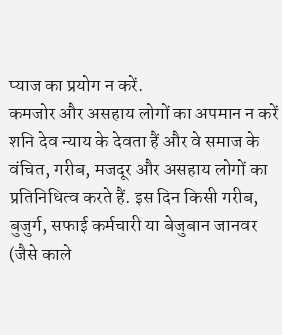प्याज का प्रयोग न करें.
कमजोर और असहाय लोगों का अपमान न करें
शनि देव न्याय के देवता हैं और वे समाज के वंचित, गरीब, मजदूर और असहाय लोगों का प्रतिनिधित्व करते हैं. इस दिन किसी गरीब, बुजुर्ग, सफाई कर्मचारी या बेजुबान जानवर (जैसे काले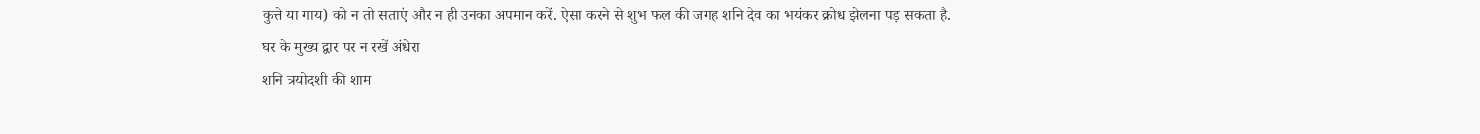कुत्ते या गाय) को न तो सताएं और न ही उनका अपमान करें. ऐसा करने से शुभ फल की जगह शनि देव का भयंकर क्रोध झेलना पड़ सकता है.
घर के मुख्य द्वार पर न रखें अंधेरा
शनि त्रयोदशी की शाम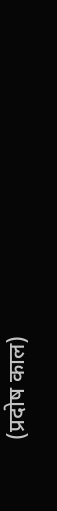(प्रदोष काल)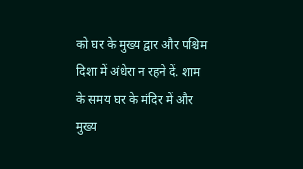को घर के मुख्य द्वार और पश्चिम दिशा में अंधेरा न रहने दें. शाम के समय घर के मंदिर में और मुख्य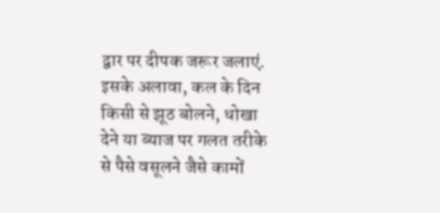द्वार पर दीपक जरूर जलाएं. इसके अलावा, कल के दिन किसी से झूठ बोलने, धोखा देने या ब्याज पर गलत तरीके से पैसे वसूलने जैसे कामों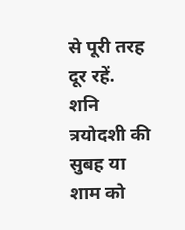से पूरी तरह दूर रहें.
शनि त्रयोदशी की सुबह या शाम को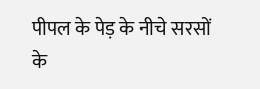पीपल के पेड़ के नीचे सरसों के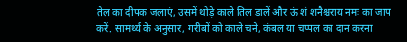तेल का दीपक जलाएं, उसमें थोड़े काले तिल डालें और ऊं शं शनैश्चराय नमः का जाप करें. सामर्थ्य के अनुसार, गरीबों को काले चने, कंबल या चप्पल का दान करना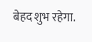बेहद शुभ रहेगा.